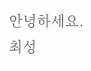안녕하세요. 최성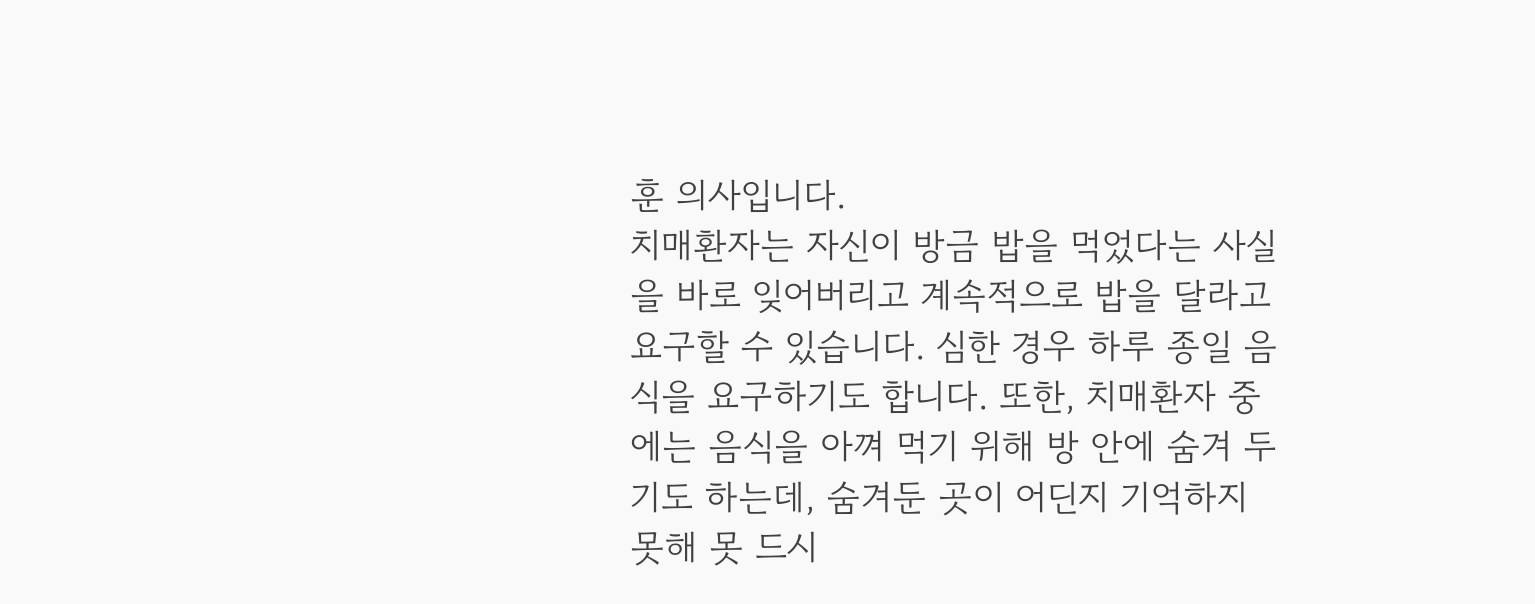훈 의사입니다.
치매환자는 자신이 방금 밥을 먹었다는 사실을 바로 잊어버리고 계속적으로 밥을 달라고 요구할 수 있습니다. 심한 경우 하루 종일 음식을 요구하기도 합니다. 또한, 치매환자 중에는 음식을 아껴 먹기 위해 방 안에 숨겨 두기도 하는데, 숨겨둔 곳이 어딘지 기억하지 못해 못 드시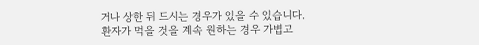거나 상한 뒤 드시는 경우가 있을 수 있습니다.
환자가 먹을 것을 계속 원하는 경우 가볍고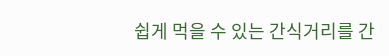쉽게 먹을 수 있는 간식거리를 간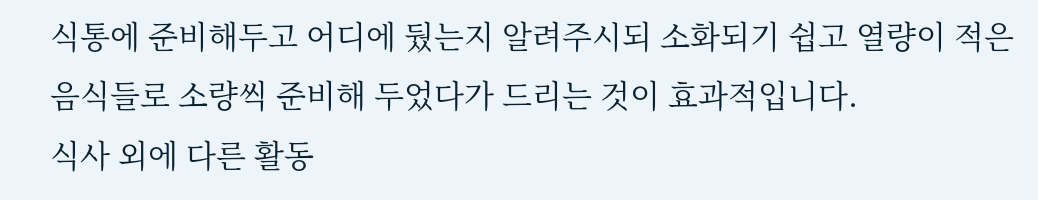식통에 준비해두고 어디에 뒀는지 알려주시되 소화되기 쉽고 열량이 적은 음식들로 소량씩 준비해 두었다가 드리는 것이 효과적입니다.
식사 외에 다른 활동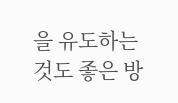을 유도하는 것도 좋은 방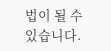법이 될 수 있습니다.